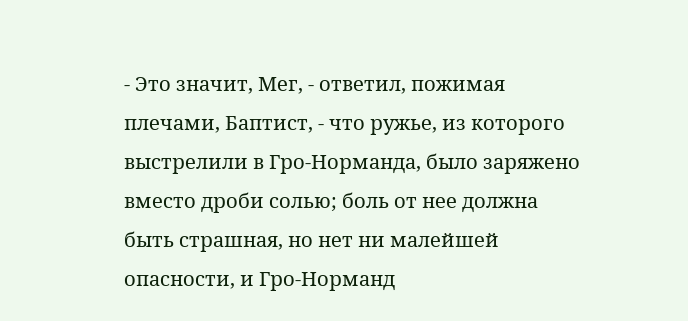- Это значит, Мег, - ответил, пожимая плечами, Баптист, - что ружье, из которого выстрелили в Гро-Норманда, было заряжено вместо дроби солью; боль от нее должна быть страшная, но нет ни малейшей опасности, и Гро-Норманд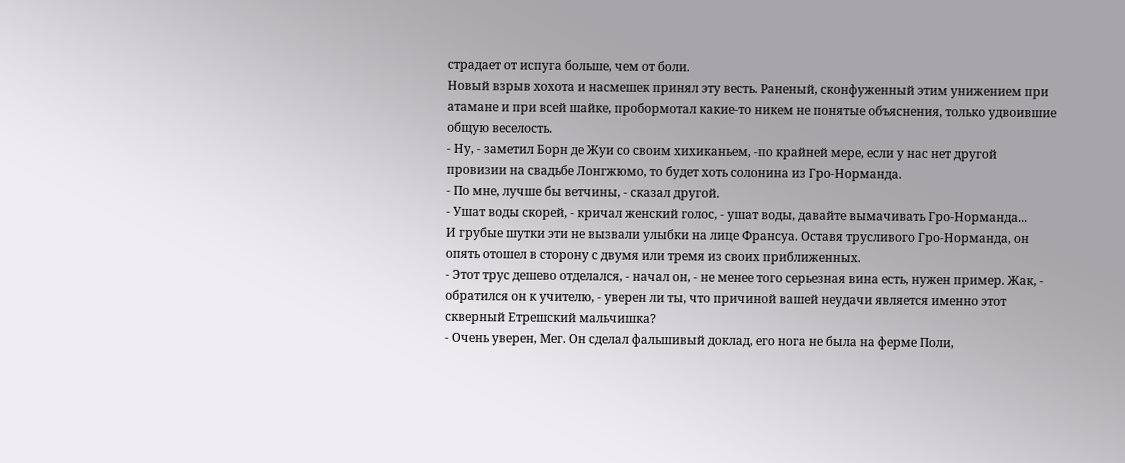страдает от испуга больше, чем от боли.
Новый взрыв хохота и насмешек принял эту весть. Раненый, сконфуженный этим унижением при атамане и при всей шайке, пробормотал какие-то никем не понятые объяснения, только удвоившие общую веселость.
- Ну, - заметил Борн де Жуи со своим хихиканьем, -по крайней мере, если у нас нет другой провизии на свадьбе Лонгжюмо, то будет хоть солонина из Гро-Норманда.
- По мне, лучше бы ветчины, - сказал другой.
- Ушат воды скорей, - кричал женский голос, - ушат воды, давайте вымачивать Гро-Норманда...
И грубые шутки эти не вызвали улыбки на лице Франсуа. Оставя трусливого Гро-Норманда, он опять отошел в сторону с двумя или тремя из своих приближенных.
- Этот трус дешево отделался, - начал он, - не менее того серьезная вина есть, нужен пример. Жак, - обратился он к учителю, - уверен ли ты, что причиной вашей неудачи является именно этот скверный Етрешский мальчишка?
- Очень уверен, Мег. Он сделал фальшивый доклад, его нога не была на ферме Поли,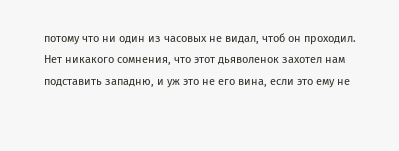потому что ни один из часовых не видал, чтоб он проходил. Нет никакого сомнения, что этот дьяволенок захотел нам подставить западню, и уж это не его вина, если это ему не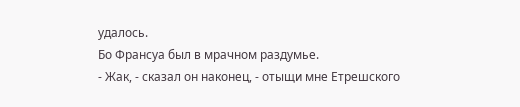удалось.
Бо Франсуа был в мрачном раздумье.
- Жак, - сказал он наконец, - отыщи мне Етрешского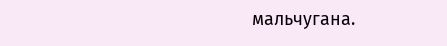мальчугана.